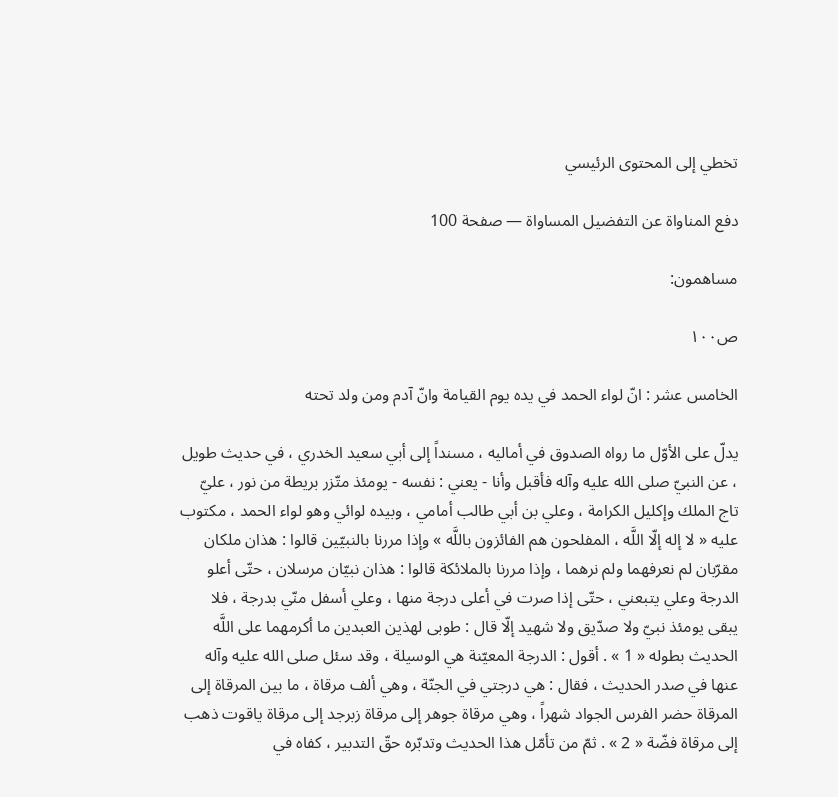تخطي إلى المحتوى الرئيسي

دفع المناواة عن التفضيل المساواة — صفحة 100

مساهمون:

ص١٠٠

الخامس عشر : انّ لواء الحمد في يده يوم القيامة وانّ آدم ومن ولد تحته

يدلّ على الأوّل ما رواه الصدوق في أماليه ، مسنداً إلى أبي سعيد الخدري ، في حديث طويل ، عن النبيّ صلى الله عليه وآله فأقبل وأنا - يعني : نفسه - يومئذ متّزر بريطة من نور ، عليّ تاج الملك وإكليل الكرامة ، وعلي بن أبي طالب أمامي ، وبيده لوائي وهو لواء الحمد ، مكتوب عليه « لا إله إلّا اللَّه ، المفلحون هم الفائزون باللَّه » وإذا مررنا بالنبيّين قالوا : هذان ملكان مقرّبان لم نعرفهما ولم نرهما ، وإذا مررنا بالملائكة قالوا : هذان نبيّان مرسلان ، حتّى أعلو الدرجة وعلي يتبعني ، حتّى إذا صرت في أعلى درجة منها ، وعلي أسفل منّي بدرجة ، فلا يبقى يومئذ نبيّ ولا صدّيق ولا شهيد إلّا قال : طوبى لهذين العبدين ما أكرمهما على اللَّه الحديث بطوله « 1 » . أقول : الدرجة المعيّنة هي الوسيلة ، وقد سئل صلى الله عليه وآله عنها في صدر الحديث ، فقال : هي درجتي في الجنّة ، وهي ألف مرقاة ، ما بين المرقاة إلى المرقاة حضر الفرس الجواد شهراً ، وهي مرقاة جوهر إلى مرقاة زبرجد إلى مرقاة ياقوت ذهب إلى مرقاة فضّة « 2 » . ثمّ من تأمّل هذا الحديث وتدبّره حقّ التدبير ، كفاه في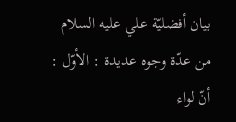بيان أفضليّة علي عليه السلام من عدّة وجوه عديدة : الأوّل : أنّ لواء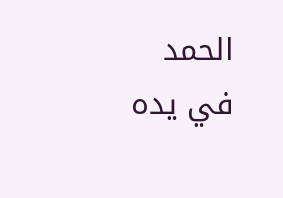الحمد في يده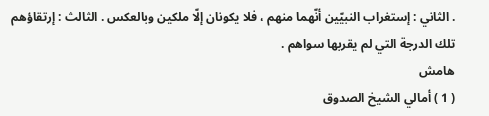. الثاني : إستغراب النبيّين أنّهما منهم ، فلا يكونان إلّا ملكين وبالعكس . الثالث : إرتقاؤهم تلك الدرجة التي لم يقربها سواهم .
هامش
( 1 ) أمالي الشيخ الصدوق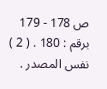ص 178 - 179 برقم : 180 . ( 2 ) نفس المصدر .